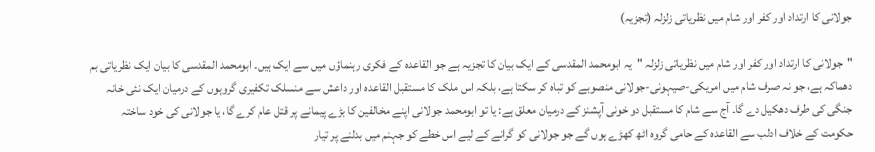جولانی کا ارتداد اور کفر اور شام میں نظریاتی زلزلہ (تجزیہ)

"جولانی کا ارتداد اور کفر اور شام میں نظریاتی زلزلہ "یہ ابومحمد المقدسی کے ایک بیان کا تجزیہ ہے جو القاعدہ کے فکری رہنماؤں میں سے ایک ہیں۔ ابومحمد المقدسی کا بیان ایک نظریاتی بم دهماکہ ہے، جو نہ صرف شام میں امریکی-صیہونی-جولانی منصوبے کو تباہ کر سکتا ہے، بلکہ اس ملک کا مستقبل القاعدہ اور داعش سے منسلک تکفیری گروہوں کے درمیان ایک نئی خانہ جنگی کی طرف دھکیل دے گا۔ آج سے شام کا مستقبل دو خونی آپشنز کے درمیان معلق ہے: یا تو ابومحمد جولانی اپنے مخالفین کا بڑے پیمانے پر قتل عام کرے گا، یا جولانی کی خود ساختہ حکومت کے خلاف ادلب سے القاعدہ کے حامی گروہ اٹھ کھڑے ہوں گے جو جولانی کو گرانے کے لیے اس خطے کو جہنم میں بدلنے پر تیار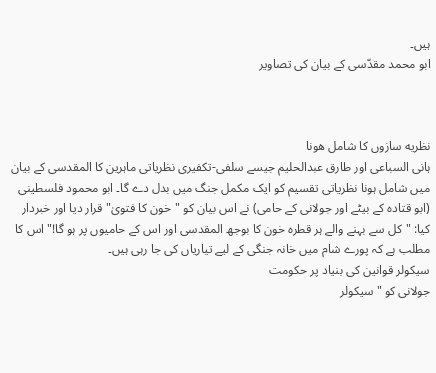ہیں۔
ابو محمد مقدّسی کے بیان کی تصاویر



نظریه سازوں کا شامل هونا
ہانی السباعی اور طارق عبدالحلیم جیسے سلفی-تکفیری نظریاتی ماہرین کا المقدسی کے بیان میں شامل ہونا نظریاتی تقسیم کو ایک مکمل جنگ میں بدل دے گا۔ ابو محمود فلسطینی (ابو قتادہ کے بیٹے اور جولانی کے حامی) نے اس بیان کو "خون کا فتویٰ" قرار دیا اور خبردار کیا: "کل سے بہنے والے ہر قطرہ خون کا بوجھ المقدسی اور اس کے حامیوں پر ہو گا!" اس کا مطلب ہے کہ پورے شام میں خانہ جنگی کے لیے تیاریاں کی جا رہی ہیں۔
سیکولر قوانین کی بنیاد پر حکومت
جولانی کو "سیکولر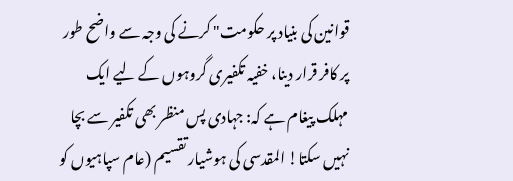قوانین کی بنیاد پر حکومت" کرنے کی وجہ سے واضح طور پر کافر قرار دینا، خفیہ تکفیری گروہوں کے لیے ایک مہلک پیغام ہے کہ: جہادی پس منظر بھی تکفیر سے بچا نہیں سکتا! المقدسی کی ہوشیار تقسیم (عام سپاہیوں کو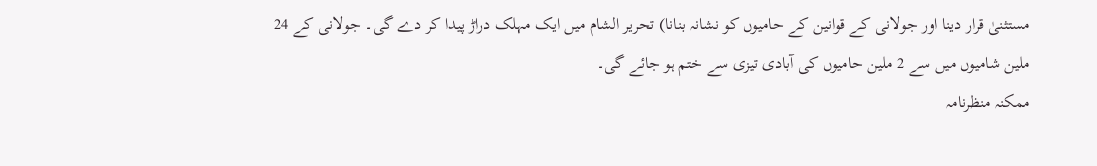مستثنیٰ قرار دینا اور جولانی کے قوانین کے حامیوں کو نشانہ بنانا) تحریر الشام میں ایک مہلک دراڑ پیدا کر دے گی۔ جولانی کے 24 ملین شامیوں میں سے 2 ملین حامیوں کی آبادی تیزی سے ختم ہو جائے گی۔
ممکنہ منظرنامہ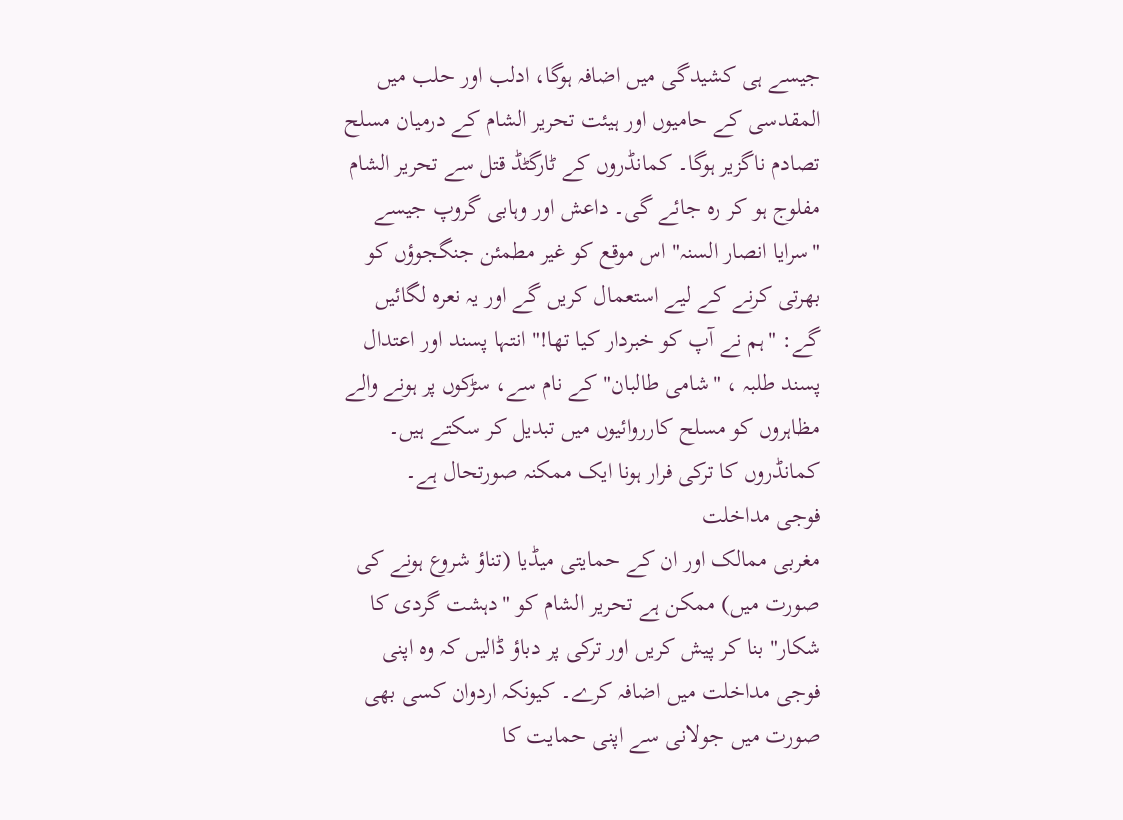جیسے ہی کشیدگی میں اضافہ ہوگا، ادلب اور حلب میں المقدسی کے حامیوں اور ہیئت تحریر الشام کے درمیان مسلح تصادم ناگزیر ہوگا۔ کمانڈروں کے ٹارگٹڈ قتل سے تحریر الشام مفلوج ہو کر رہ جائے گی۔ داعش اور وہابی گروپ جیسے "سرایا انصار السنہ" اس موقع کو غیر مطمئن جنگجوؤں کو بھرتی کرنے کے لیے استعمال کریں گے اور یہ نعرہ لگائیں گے: "ہم نے آپ کو خبردار کیا تھا!" انتہا پسند اور اعتدال پسند طلبہ ، "شامی طالبان" کے نام سے، سڑکوں پر ہونے والے مظاہروں کو مسلح کارروائیوں میں تبدیل کر سکتے ہیں۔ کمانڈروں کا ترکی فرار ہونا ایک ممکنہ صورتحال ہے۔
فوجی مداخلت
مغربی ممالک اور ان کے حمایتی میڈیا (تناؤ شروع ہونے کی صورت میں) ممکن ہے تحریر الشام کو "دہشت گردی کا شکار" بنا کر پیش کریں اور ترکی پر دباؤ ڈالیں کہ وہ اپنی فوجی مداخلت میں اضافہ کرے۔ کیونکہ اردوان کسی بھی صورت میں جولانی سے اپنی حمایت کا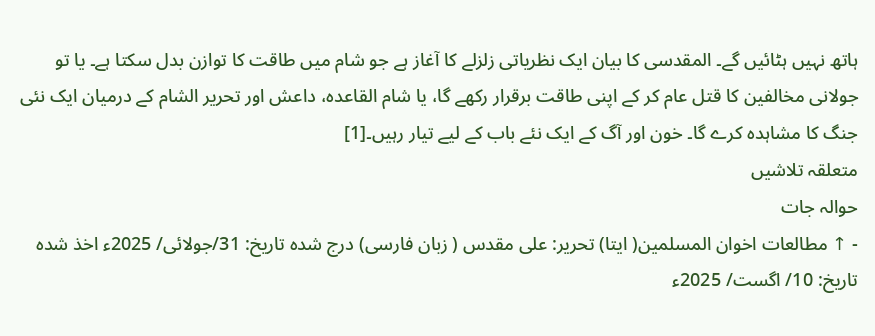ہاتھ نہیں ہٹائیں گے۔ المقدسی کا بیان ایک نظریاتی زلزلے کا آغاز ہے جو شام میں طاقت کا توازن بدل سکتا ہے۔ یا تو جولانی مخالفین کا قتل عام کر کے اپنی طاقت برقرار رکھے گا، یا شام القاعدہ، داعش اور تحریر الشام کے درمیان ایک نئی جنگ کا مشاہدہ کرے گا۔ خون اور آگ کے ایک نئے باب کے لیے تیار رہیں۔[1]
متعلقہ تلاشیں
حوالہ جات
- ↑ مطالعات اخوان المسلمین( ایتا) تحریر: علی مقدس ( زبان فارسی) درج شده تاریخ: 31/جولائی/ 2025ء اخذ شده تاریخ: 10/ اگست/ 2025ء